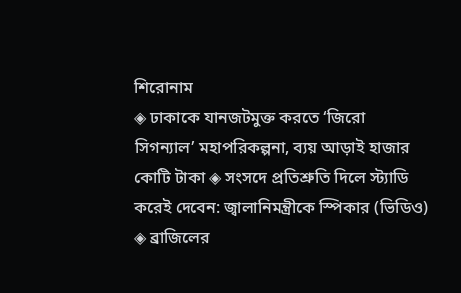শিরোনাম
◈ ঢাকাকে যানজটমুক্ত করতে ‘জিরো সিগন্যাল’ মহাপরিকল্পনা, ব্যয় আড়াই হাজার কোটি টাকা ◈ সংসদে প্রতিশ্রুতি দিলে স্ট্যাডি করেই দেবেন: জ্বালানিমন্ত্রীকে স্পিকার (ভিডিও) ◈ ব্রাজিলের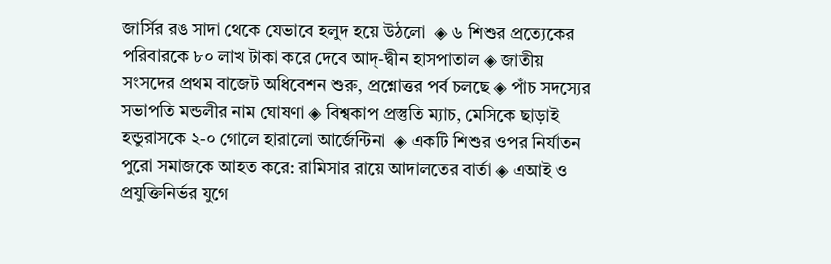জার্সির রঙ সাদা থেকে যেভাবে হলুদ হয়ে উঠলো  ◈ ৬ শিশুর প্রত্যেকের পরিবারকে ৮০ লাখ টাকা করে দেবে আদ্-দ্বীন হাসপাতাল ◈ জাতীয় সংসদের প্রথম বাজেট অধিবেশন শুরু, প্রশ্নোত্তর পর্ব চলছে ◈ পাঁচ সদস্যের সভাপতি মন্ডলীর নাম ঘোষণা ◈ বিশ্বকাপ প্রস্তু‌তি ম‌্যাচ, মে‌সি‌কে ছাড়াই হন্ডুরাসকে ২-০ গো‌লে হারালো আর্জেন্টিনা  ◈ একটি শিশুর ওপর নির্যাতন পুরো সমাজকে আহত করে: রামিসার রায়ে আদালতের বার্তা ◈ এআই ও প্রযুক্তিনির্ভর যুগে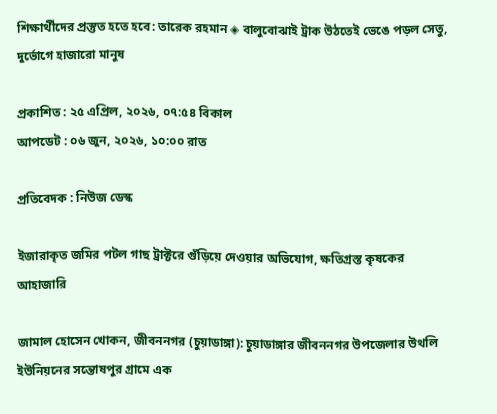শিক্ষার্থীদের প্রস্তুত হতে হবে: তারেক রহমান ◈ বালুবোঝাই ট্রাক উঠতেই ভেঙে পড়ল সেতু, দুর্ভোগে হাজারো মানুষ

প্রকাশিত : ২৫ এপ্রিল, ২০২৬, ০৭:৫৪ বিকাল
আপডেট : ০৬ জুন, ২০২৬, ১০:০০ রাত

প্রতিবেদক : নিউজ ডেস্ক

ইজারাকৃত জমির পটল গাছ ট্রাক্টরে গুঁড়িয়ে দেওয়ার অভিযোগ, ক্ষতিগ্রস্ত কৃষকের আহাজারি

জামাল হোসেন খোকন, জীবননগর (চুয়াডাঙ্গা): চুয়াডাঙ্গার জীবননগর উপজেলার উথলি ইউনিয়নের সন্তোষপুর গ্রামে এক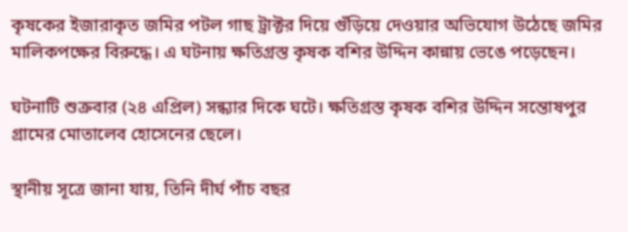কৃষকের ইজারাকৃত জমির পটল গাছ ট্রাক্টর দিয়ে গুঁড়িয়ে দেওয়ার অভিযোগ উঠেছে জমির মালিকপক্ষের বিরুদ্ধে। এ ঘটনায় ক্ষতিগ্রস্ত কৃষক বশির উদ্দিন কান্নায় ভেঙে পড়েছেন।

ঘটনাটি শুক্রবার (২৪ এপ্রিল) সন্ধ্যার দিকে ঘটে। ক্ষতিগ্রস্ত কৃষক বশির উদ্দিন সন্তোষপুর গ্রামের মোতালেব হোসেনের ছেলে।

স্থানীয় সূত্রে জানা যায়, তিনি দীর্ঘ পাঁচ বছর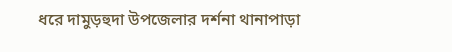ধরে দামুড়হুদা উপজেলার দর্শনা থানাপাড়া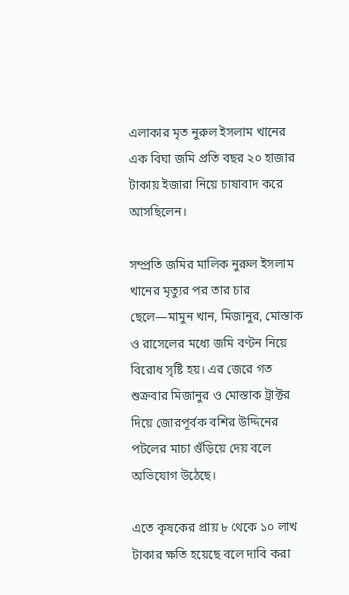এলাকার মৃত নুরুল ইসলাম খানের এক বিঘা জমি প্রতি বছর ২০ হাজার টাকায় ইজারা নিয়ে চাষাবাদ করে আসছিলেন।

সম্প্রতি জমির মালিক নুরুল ইসলাম খানের মৃত্যুর পর তার চার ছেলে—মামুন খান, মিজানুর, মোস্তাক ও রাসেলের মধ্যে জমি বণ্টন নিয়ে বিরোধ সৃষ্টি হয়। এর জেরে গত শুক্রবার মিজানুর ও মোস্তাক ট্রাক্টর দিয়ে জোরপূর্বক বশির উদ্দিনের পটলের মাচা গুঁড়িয়ে দেয় বলে অভিযোগ উঠেছে।

এতে কৃষকের প্রায় ৮ থেকে ১০ লাখ টাকার ক্ষতি হয়েছে বলে দাবি করা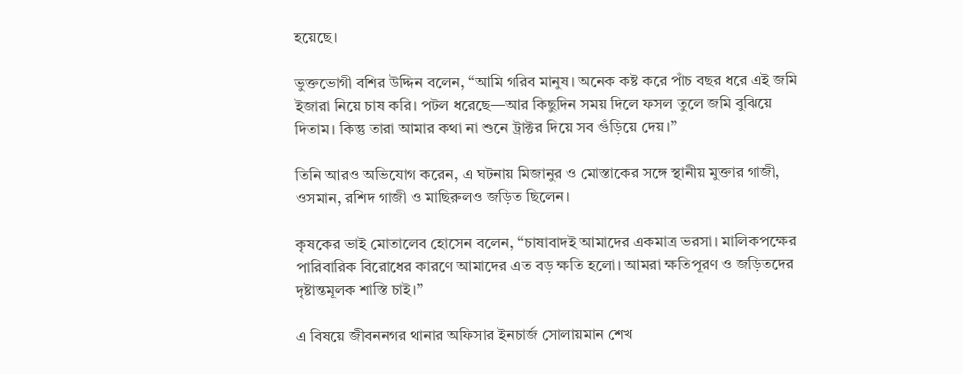হয়েছে।

ভুক্তভোগী বশির উদ্দিন বলেন, “আমি গরিব মানুষ। অনেক কষ্ট করে পাঁচ বছর ধরে এই জমি ইজারা নিয়ে চাষ করি। পটল ধরেছে—আর কিছুদিন সময় দিলে ফসল তুলে জমি বুঝিয়ে দিতাম। কিন্তু তারা আমার কথা না শুনে ট্রাক্টর দিয়ে সব গুঁড়িয়ে দেয়।”

তিনি আরও অভিযোগ করেন, এ ঘটনায় মিজানুর ও মোস্তাকের সঙ্গে স্থানীয় মুক্তার গাজী, ওসমান, রশিদ গাজী ও মাছিরুলও জড়িত ছিলেন।

কৃষকের ভাই মোতালেব হোসেন বলেন, “চাষাবাদই আমাদের একমাত্র ভরসা। মালিকপক্ষের পারিবারিক বিরোধের কারণে আমাদের এত বড় ক্ষতি হলো। আমরা ক্ষতিপূরণ ও জড়িতদের দৃষ্টান্তমূলক শাস্তি চাই।”

এ বিষয়ে জীবননগর থানার অফিসার ইনচার্জ সোলায়মান শেখ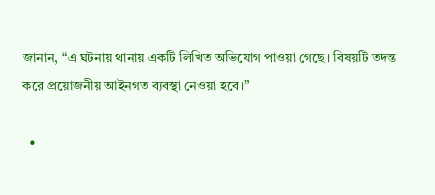জানান, “এ ঘটনায় থানায় একটি লিখিত অভিযোগ পাওয়া গেছে। বিষয়টি তদন্ত করে প্রয়োজনীয় আইনগত ব্যবস্থা নেওয়া হবে।”

  •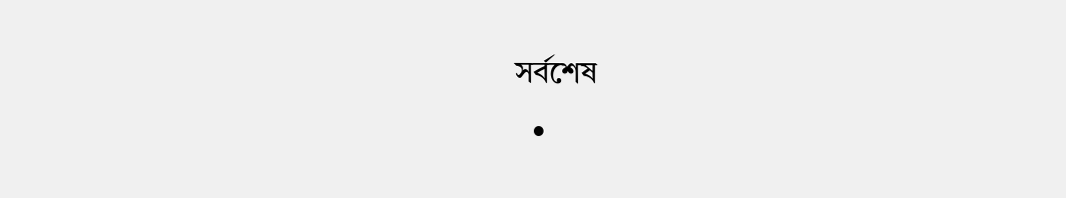সর্বশেষ
  •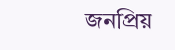জনপ্রিয়